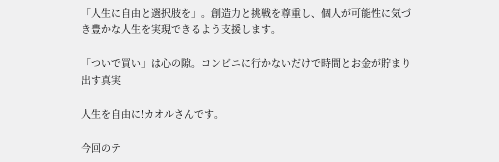「人生に自由と選択肢を」。創造力と挑戦を尊重し、個人が可能性に気づき豊かな人生を実現できるよう支援します。

「ついで買い」は心の隙。コンビニに行かないだけで時間とお金が貯まり出す真実

人生を自由に!カオルさんです。

今回のテ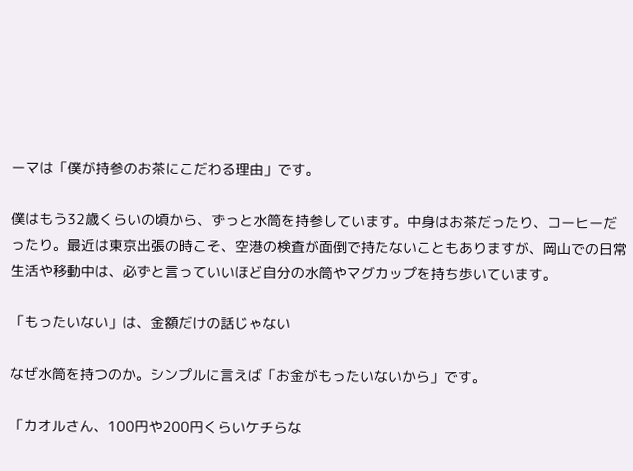ーマは「僕が持参のお茶にこだわる理由」です。

僕はもう32歳くらいの頃から、ずっと水筒を持参しています。中身はお茶だったり、コーヒーだったり。最近は東京出張の時こそ、空港の検査が面倒で持たないこともありますが、岡山での日常生活や移動中は、必ずと言っていいほど自分の水筒やマグカップを持ち歩いています。

「もったいない」は、金額だけの話じゃない

なぜ水筒を持つのか。シンプルに言えば「お金がもったいないから」です。

「カオルさん、100円や200円くらいケチらな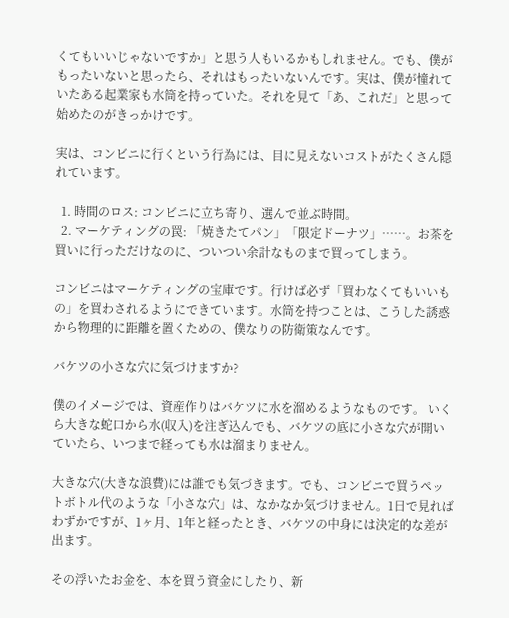くてもいいじゃないですか」と思う人もいるかもしれません。でも、僕がもったいないと思ったら、それはもったいないんです。実は、僕が憧れていたある起業家も水筒を持っていた。それを見て「あ、これだ」と思って始めたのがきっかけです。

実は、コンビニに行くという行為には、目に見えないコストがたくさん隠れています。

  1. 時間のロス: コンビニに立ち寄り、選んで並ぶ時間。
  2. マーケティングの罠: 「焼きたてパン」「限定ドーナツ」……。お茶を買いに行っただけなのに、ついつい余計なものまで買ってしまう。

コンビニはマーケティングの宝庫です。行けば必ず「買わなくてもいいもの」を買わされるようにできています。水筒を持つことは、こうした誘惑から物理的に距離を置くための、僕なりの防衛策なんです。

バケツの小さな穴に気づけますか?

僕のイメージでは、資産作りはバケツに水を溜めるようなものです。 いくら大きな蛇口から水(収入)を注ぎ込んでも、バケツの底に小さな穴が開いていたら、いつまで経っても水は溜まりません。

大きな穴(大きな浪費)には誰でも気づきます。でも、コンビニで買うペットボトル代のような「小さな穴」は、なかなか気づけません。1日で見ればわずかですが、1ヶ月、1年と経ったとき、バケツの中身には決定的な差が出ます。

その浮いたお金を、本を買う資金にしたり、新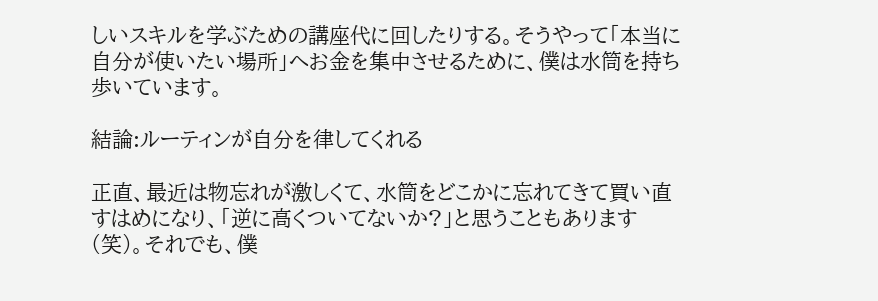しいスキルを学ぶための講座代に回したりする。そうやって「本当に自分が使いたい場所」へお金を集中させるために、僕は水筒を持ち歩いています。

結論:ルーティンが自分を律してくれる

正直、最近は物忘れが激しくて、水筒をどこかに忘れてきて買い直すはめになり、「逆に高くついてないか?」と思うこともあります(笑)。それでも、僕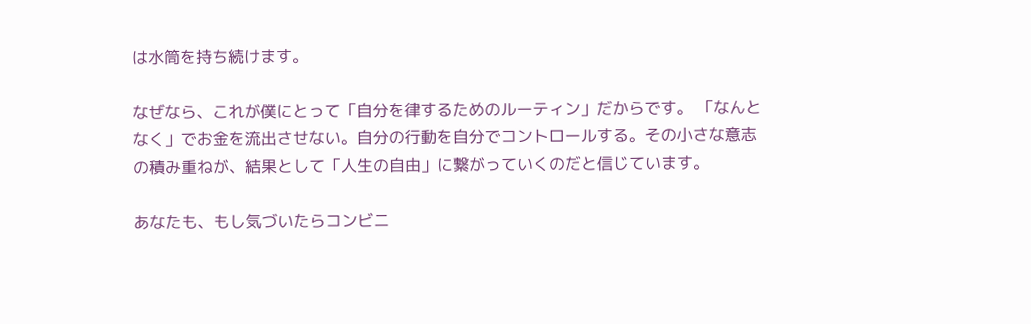は水筒を持ち続けます。

なぜなら、これが僕にとって「自分を律するためのルーティン」だからです。 「なんとなく」でお金を流出させない。自分の行動を自分でコントロールする。その小さな意志の積み重ねが、結果として「人生の自由」に繋がっていくのだと信じています。

あなたも、もし気づいたらコンビニ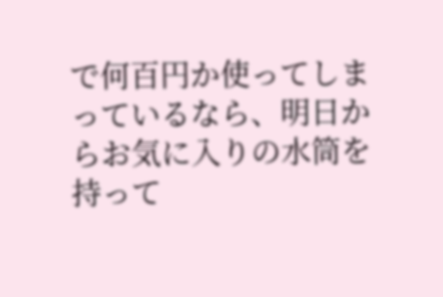で何百円か使ってしまっているなら、明日からお気に入りの水筒を持って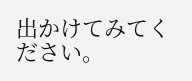出かけてみてください。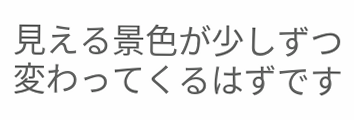見える景色が少しずつ変わってくるはずです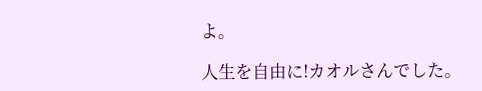よ。

人生を自由に!カオルさんでした。